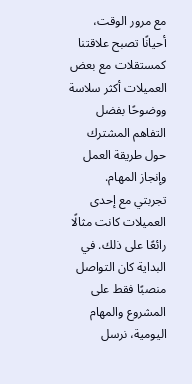مع مرور الوقت، أحيانًا تصبح علاقتنا كمستقلات مع بعض العميلات أكثر سلاسة ووضوحًا بفضل التفاهم المشترك حول طريقة العمل وإنجاز المهام.
تجربتي مع إحدى العميلات كانت مثالًا رائعًا على ذلك. في البداية كان التواصل منصبًا فقط على المشروع والمهام اليومية، نرسل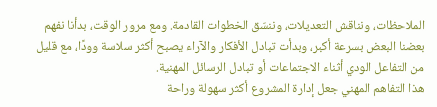الملاحظات، ونناقش التعديلات، وننسّق الخطوات القادمة. ومع مرور الوقت، بدأنا نفهم بعضنا البعض بسرعة أكبر، وبدأت تبادل الأفكار والآراء يصبح أكثر سلاسة وودًا، مع قليل من التفاعل الودي أثناء الاجتماعات أو تبادل الرسائل المهنية.
هذا التفاهم المهني جعل إدارة المشروع أكثر سهولة وراحة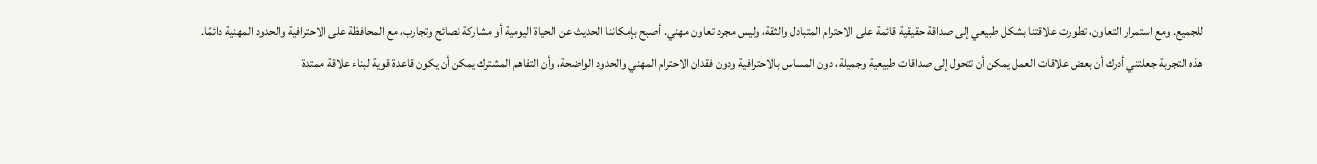للجميع. ومع استمرار التعاون، تطورت علاقتنا بشكل طبيعي إلى صداقة حقيقية قائمة على الاحترام المتبادل والثقة، وليس مجرد تعاون مهني. أصبح بإمكاننا الحديث عن الحياة اليومية أو مشاركة نصائح وتجارب، مع المحافظة على الاحترافية والحدود المهنية دائمًا.
هذه التجربة جعلتني أدرك أن بعض علاقات العمل يمكن أن تتحول إلى صداقات طبيعية وجميلة، دون المساس بالاحترافية ودون فقدان الاحترام المهني والحدود الواضحة، وأن التفاهم المشترك يمكن أن يكون قاعدة قوية لبناء علاقة ممتدة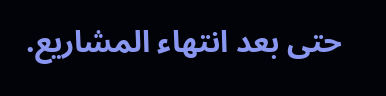حتى بعد انتهاء المشاريع.